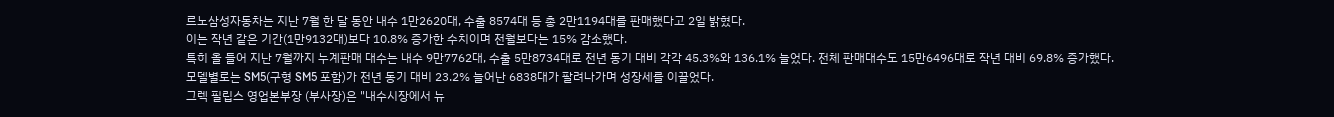르노삼성자동차는 지난 7월 한 달 동안 내수 1만2620대, 수출 8574대 등 총 2만1194대를 판매했다고 2일 밝혔다.
이는 작년 같은 기간(1만9132대)보다 10.8% 증가한 수치이며 전월보다는 15% 감소했다.
특히 올 들어 지난 7월까지 누계판매 대수는 내수 9만7762대, 수출 5만8734대로 전년 동기 대비 각각 45.3%와 136.1% 늘었다. 전체 판매대수도 15만6496대로 작년 대비 69.8% 증가했다.
모델별로는 SM5(구형 SM5 포함)가 전년 동기 대비 23.2% 늘어난 6838대가 팔려나가며 성장세를 이끌었다.
그렉 필립스 영업본부장 (부사장)은 "내수시장에서 뉴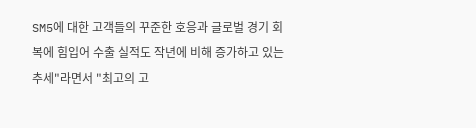SM5에 대한 고객들의 꾸준한 호응과 글로벌 경기 회복에 힘입어 수출 실적도 작년에 비해 증가하고 있는 추세"라면서 "최고의 고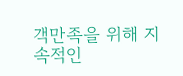객만족을 위해 지속적인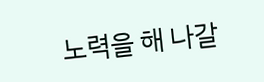노력을 해 나갈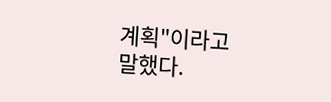계획"이라고 말했다.